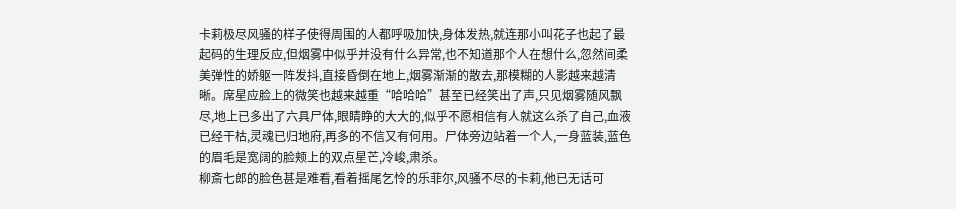卡莉极尽风骚的样子使得周围的人都呼吸加快,身体发热,就连那小叫花子也起了最起码的生理反应,但烟雾中似乎并没有什么异常,也不知道那个人在想什么,忽然间柔美弹性的娇躯一阵发抖,直接昏倒在地上,烟雾渐渐的散去,那模糊的人影越来越清晰。席星应脸上的微笑也越来越重“哈哈哈”甚至已经笑出了声,只见烟雾随风飘尽,地上已多出了六具尸体,眼睛睁的大大的,似乎不愿相信有人就这么杀了自己,血液已经干枯,灵魂已归地府,再多的不信又有何用。尸体旁边站着一个人,一身蓝装,蓝色的眉毛是宽阔的脸颊上的双点星芒,冷峻,肃杀。
柳斎七郎的脸色甚是难看,看着摇尾乞怜的乐菲尔,风骚不尽的卡莉,他已无话可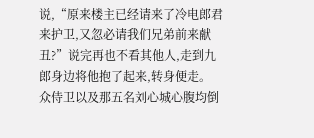说,“原来楼主已经请来了冷电郎君来护卫,又忽必请我们兄弟前来献丑?”说完再也不看其他人,走到九郎身边将他抱了起来,转身便走。
众侍卫以及那五名刘心城心腹均倒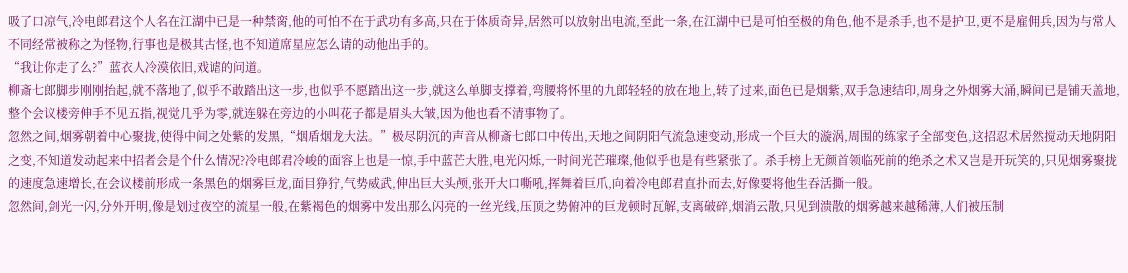吸了口凉气,冷电郎君这个人名在江湖中已是一种禁脔,他的可怕不在于武功有多高,只在于体质奇异,居然可以放射出电流,至此一条,在江湖中已是可怕至极的角色,他不是杀手,也不是护卫,更不是雇佣兵,因为与常人不同经常被称之为怪物,行事也是极其古怪,也不知道席星应怎么请的动他出手的。
“我让你走了么?”蓝衣人冷漠依旧,戏谑的问道。
柳斎七郎脚步刚刚抬起,就不落地了,似乎不敢踏出这一步,也似乎不愿踏出这一步,就这么单脚支撑着,弯腰将怀里的九郎轻轻的放在地上,转了过来,面色已是烟紫,双手急速结印,周身之外烟雾大涌,瞬间已是铺天盖地,整个会议楼旁伸手不见五指,视觉几乎为零,就连躲在旁边的小叫花子都是眉头大皱,因为他也看不清事物了。
忽然之间,烟雾朝着中心聚拢,使得中间之处紫的发黑,“烟盾烟龙大法。”极尽阴沉的声音从柳斎七郎口中传出,天地之间阴阳气流急速变动,形成一个巨大的漩涡,周围的练家子全部变色,这招忍术居然搅动天地阴阳之变,不知道发动起来中招者会是个什么情况?冷电郎君冷峻的面容上也是一惊,手中蓝芒大胜,电光闪烁,一时间光芒璀璨,他似乎也是有些紧张了。杀手榜上无颜首领临死前的绝杀之术又岂是开玩笑的,只见烟雾聚拢的速度急速增长,在会议楼前形成一条黑色的烟雾巨龙,面目狰狞,气势威武,伸出巨大头颅,张开大口嘶吼,挥舞着巨爪,向着冷电郎君直扑而去,好像要将他生吞活撕一般。
忽然间,剑光一闪,分外开明,像是划过夜空的流星一般,在紫褐色的烟雾中发出那么闪亮的一丝光线,压顶之势俯冲的巨龙顿时瓦解,支离破碎,烟消云散,只见到溃散的烟雾越来越稀薄,人们被压制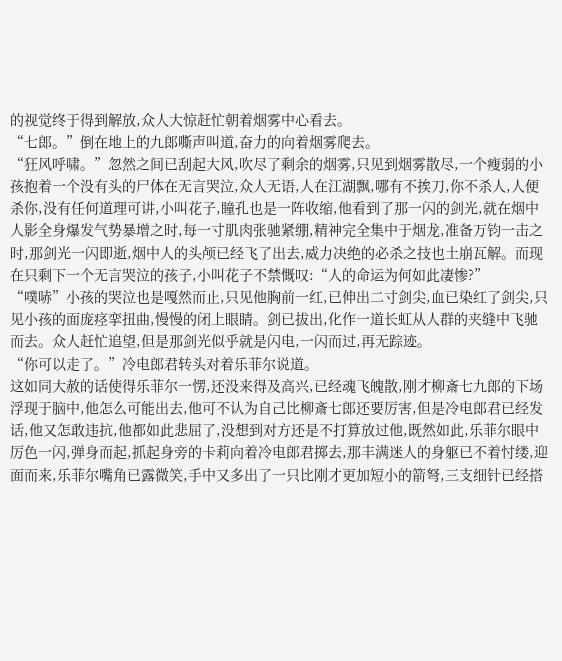的视觉终于得到解放,众人大惊赶忙朝着烟雾中心看去。
“七郎。”倒在地上的九郎嘶声叫道,奋力的向着烟雾爬去。
“狂风呼啸。”忽然之间已刮起大风,吹尽了剩余的烟雾,只见到烟雾散尽,一个瘦弱的小孩抱着一个没有头的尸体在无言哭泣,众人无语,人在江湖飘,哪有不挨刀,你不杀人,人便杀你,没有任何道理可讲,小叫花子,瞳孔也是一阵收缩,他看到了那一闪的剑光,就在烟中人影全身爆发气势暴增之时,每一寸肌肉张驰紧绷,精神完全集中于烟龙,准备万钧一击之时,那剑光一闪即逝,烟中人的头颅已经飞了出去,威力决绝的必杀之技也土崩瓦解。而现在只剩下一个无言哭泣的孩子,小叫花子不禁慨叹:“人的命运为何如此凄惨?”
“噗哧”小孩的哭泣也是嘎然而止,只见他胸前一红,已伸出二寸剑尖,血已染红了剑尖,只见小孩的面庞痉挛扭曲,慢慢的闭上眼睛。剑已拔出,化作一道长虹从人群的夹缝中飞驰而去。众人赶忙追望,但是那剑光似乎就是闪电,一闪而过,再无踪迹。
“你可以走了。”冷电郎君转头对着乐菲尔说道。
这如同大赦的话使得乐菲尔一愣,还没来得及高兴,已经魂飞魄散,刚才柳斎七九郎的下场浮现于脑中,他怎么可能出去,他可不认为自己比柳斎七郎还要厉害,但是冷电郎君已经发话,他又怎敢违抗,他都如此悲屈了,没想到对方还是不打算放过他,既然如此,乐菲尔眼中厉色一闪,弹身而起,抓起身旁的卡莉向着冷电郎君掷去,那丰满迷人的身躯已不着忖缕,迎面而来,乐菲尔嘴角已露微笑,手中又多出了一只比刚才更加短小的箭弩,三支细针已经搭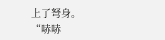上了弩身。
“哧哧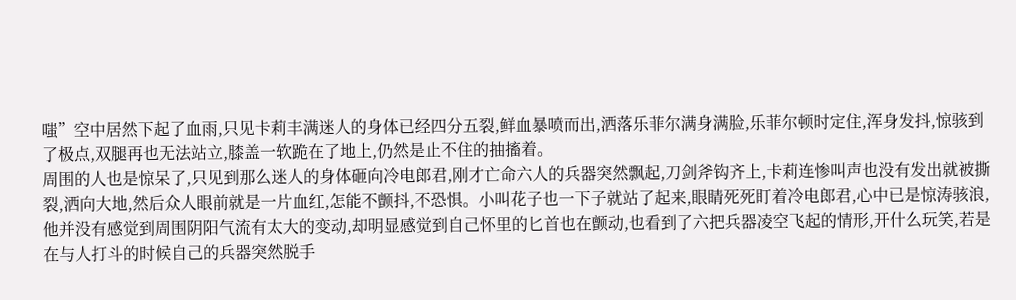嗤”空中居然下起了血雨,只见卡莉丰满迷人的身体已经四分五裂,鲜血暴喷而出,洒落乐菲尔满身满脸,乐菲尔顿时定住,浑身发抖,惊骇到了极点,双腿再也无法站立,膝盖一软跪在了地上,仍然是止不住的抽搐着。
周围的人也是惊呆了,只见到那么迷人的身体砸向冷电郎君,刚才亡命六人的兵器突然飘起,刀剑斧钩齐上,卡莉连惨叫声也没有发出就被撕裂,洒向大地,然后众人眼前就是一片血红,怎能不颤抖,不恐惧。小叫花子也一下子就站了起来,眼睛死死盯着冷电郎君,心中已是惊涛骇浪,他并没有感觉到周围阴阳气流有太大的变动,却明显感觉到自己怀里的匕首也在颤动,也看到了六把兵器凌空飞起的情形,开什么玩笑,若是在与人打斗的时候自己的兵器突然脱手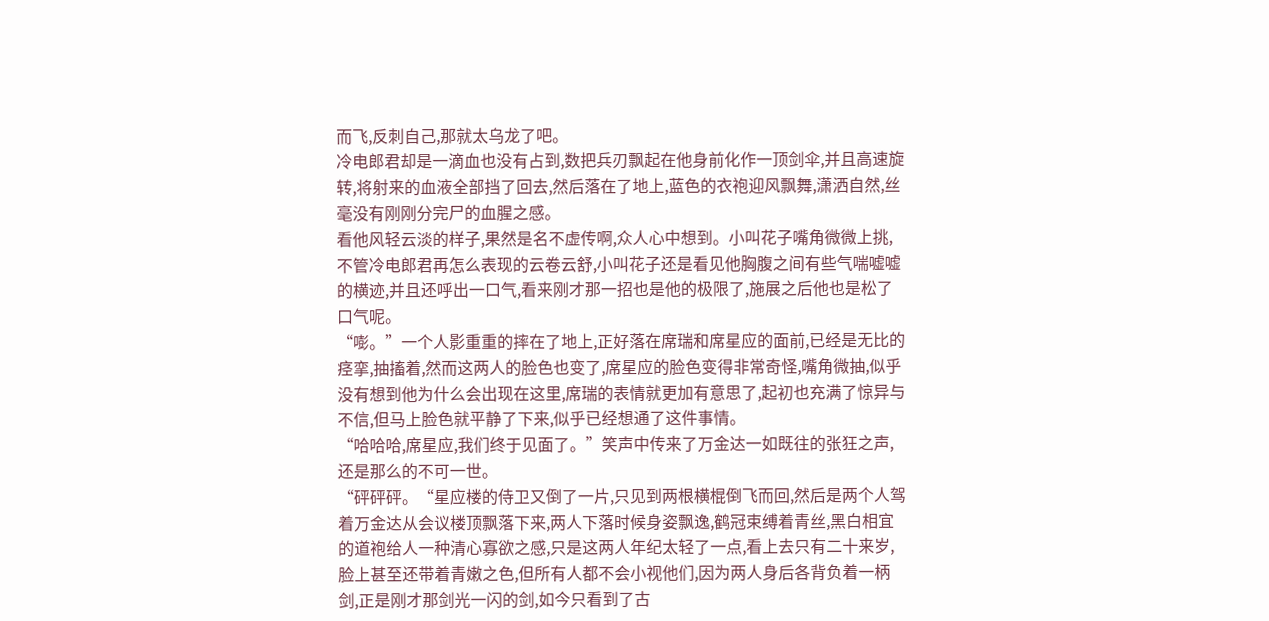而飞,反刺自己,那就太乌龙了吧。
冷电郎君却是一滴血也没有占到,数把兵刃飘起在他身前化作一顶剑伞,并且高速旋转,将射来的血液全部挡了回去,然后落在了地上,蓝色的衣袍迎风飘舞,潇洒自然,丝毫没有刚刚分完尸的血腥之感。
看他风轻云淡的样子,果然是名不虚传啊,众人心中想到。小叫花子嘴角微微上挑,不管冷电郎君再怎么表现的云卷云舒,小叫花子还是看见他胸腹之间有些气喘嘘嘘的横迹,并且还呼出一口气,看来刚才那一招也是他的极限了,施展之后他也是松了口气呢。
“嘭。”一个人影重重的摔在了地上,正好落在席瑞和席星应的面前,已经是无比的痉挛,抽搐着,然而这两人的脸色也变了,席星应的脸色变得非常奇怪,嘴角微抽,似乎没有想到他为什么会出现在这里,席瑞的表情就更加有意思了,起初也充满了惊异与不信,但马上脸色就平静了下来,似乎已经想通了这件事情。
“哈哈哈,席星应,我们终于见面了。”笑声中传来了万金达一如既往的张狂之声,还是那么的不可一世。
“砰砰砰。“星应楼的侍卫又倒了一片,只见到两根横棍倒飞而回,然后是两个人驾着万金达从会议楼顶飘落下来,两人下落时候身姿飘逸,鹤冠束缚着青丝,黑白相宜的道袍给人一种清心寡欲之感,只是这两人年纪太轻了一点,看上去只有二十来岁,脸上甚至还带着青嫩之色,但所有人都不会小视他们,因为两人身后各背负着一柄剑,正是刚才那剑光一闪的剑,如今只看到了古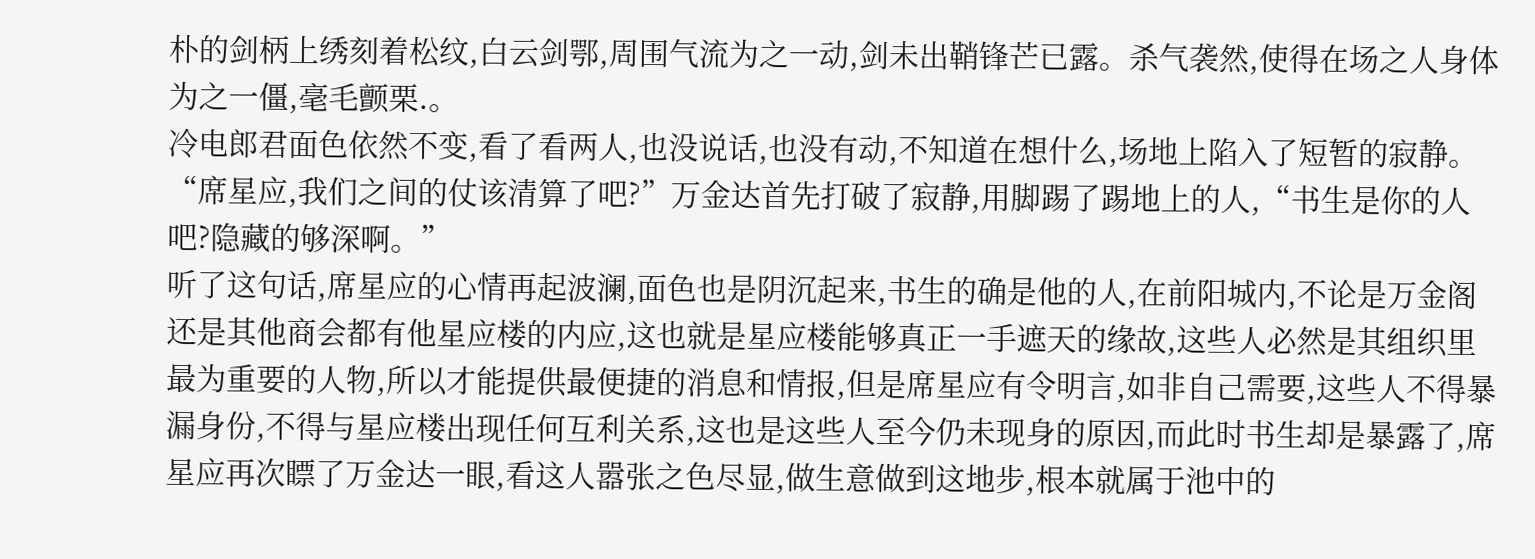朴的剑柄上绣刻着松纹,白云剑鄂,周围气流为之一动,剑未出鞘锋芒已露。杀气袭然,使得在场之人身体为之一僵,毫毛颤栗.。
冷电郎君面色依然不变,看了看两人,也没说话,也没有动,不知道在想什么,场地上陷入了短暂的寂静。
“席星应,我们之间的仗该清算了吧?”万金达首先打破了寂静,用脚踢了踢地上的人,“书生是你的人吧?隐藏的够深啊。”
听了这句话,席星应的心情再起波澜,面色也是阴沉起来,书生的确是他的人,在前阳城内,不论是万金阁还是其他商会都有他星应楼的内应,这也就是星应楼能够真正一手遮天的缘故,这些人必然是其组织里最为重要的人物,所以才能提供最便捷的消息和情报,但是席星应有令明言,如非自己需要,这些人不得暴漏身份,不得与星应楼出现任何互利关系,这也是这些人至今仍未现身的原因,而此时书生却是暴露了,席星应再次瞟了万金达一眼,看这人嚣张之色尽显,做生意做到这地步,根本就属于池中的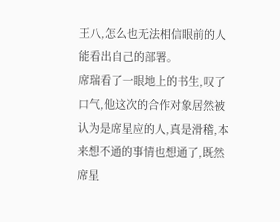王八,怎么也无法相信眼前的人能看出自己的部署。
席瑞看了一眼地上的书生,叹了口气,他这次的合作对象居然被认为是席星应的人,真是滑稽,本来想不通的事情也想通了,既然席星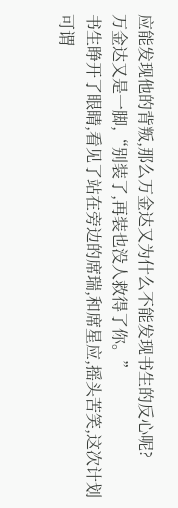应能发现他的背叛,那么万金达又为什么不能发现书生的反心呢?
万金达又是一脚,“别装了,再装也没人救得了你。”
书生睁开了眼睛,看见了站在旁边的席瑞,和席星应,摇头苦笑,这次计划可谓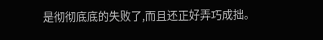是彻彻底底的失败了,而且还正好弄巧成拙。